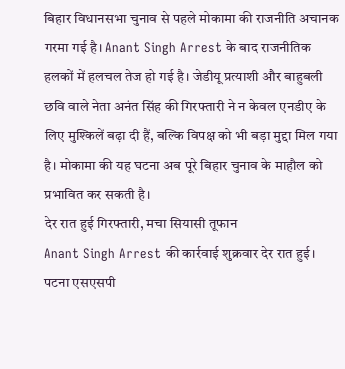बिहार विधानसभा चुनाव से पहले मोकामा की राजनीति अचानक गरमा गई है। Anant Singh Arrest के बाद राजनीतिक हलकों में हलचल तेज हो गई है। जेडीयू प्रत्याशी और बाहुबली छवि वाले नेता अनंत सिंह की गिरफ्तारी ने न केवल एनडीए के लिए मुश्किलें बढ़ा दी हैं, बल्कि विपक्ष को भी बड़ा मुद्दा मिल गया है। मोकामा की यह घटना अब पूरे बिहार चुनाव के माहौल को प्रभावित कर सकती है।
देर रात हुई गिरफ्तारी, मचा सियासी तूफान
Anant Singh Arrest की कार्रवाई शुक्रवार देर रात हुई। पटना एसएसपी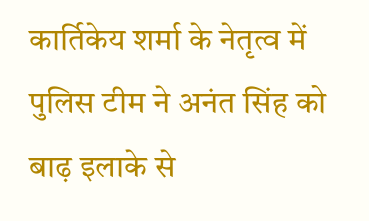कार्तिकेय शर्मा के नेतृत्व में पुलिस टीम ने अनंत सिंह को बाढ़ इलाके से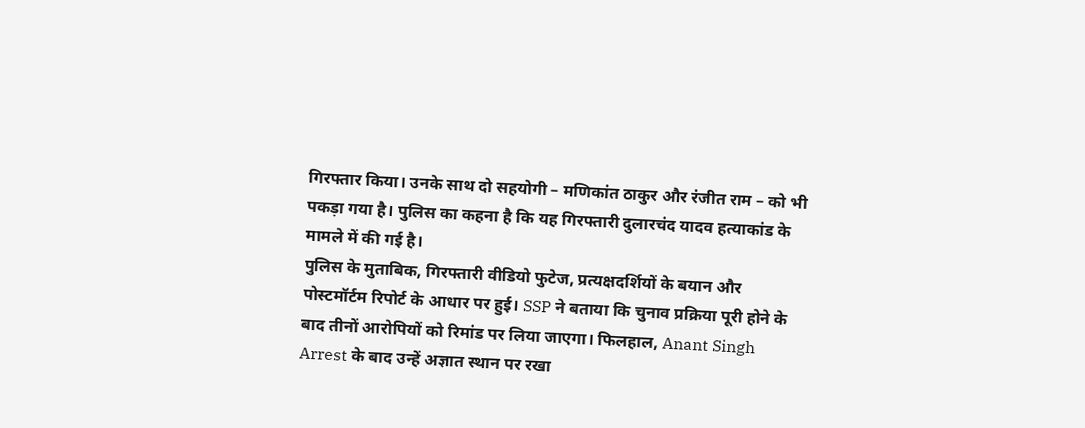गिरफ्तार किया। उनके साथ दो सहयोगी – मणिकांत ठाकुर और रंजीत राम – को भी पकड़ा गया है। पुलिस का कहना है कि यह गिरफ्तारी दुलारचंद यादव हत्याकांड के मामले में की गई है।
पुलिस के मुताबिक, गिरफ्तारी वीडियो फुटेज, प्रत्यक्षदर्शियों के बयान और पोस्टमॉर्टम रिपोर्ट के आधार पर हुई। SSP ने बताया कि चुनाव प्रक्रिया पूरी होने के बाद तीनों आरोपियों को रिमांड पर लिया जाएगा। फिलहाल, Anant Singh Arrest के बाद उन्हें अज्ञात स्थान पर रखा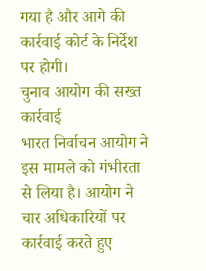गया है और आगे की कार्रवाई कोर्ट के निर्देश पर होगी।
चुनाव आयोग की सख्त कार्रवाई
भारत निर्वाचन आयोग ने इस मामले को गंभीरता से लिया है। आयोग ने चार अधिकारियों पर कार्रवाई करते हुए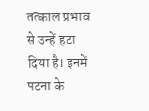तत्काल प्रभाव से उन्हें हटा दिया है। इनमें पटना के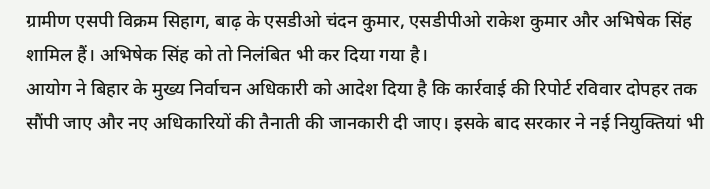ग्रामीण एसपी विक्रम सिहाग, बाढ़ के एसडीओ चंदन कुमार, एसडीपीओ राकेश कुमार और अभिषेक सिंह शामिल हैं। अभिषेक सिंह को तो निलंबित भी कर दिया गया है।
आयोग ने बिहार के मुख्य निर्वाचन अधिकारी को आदेश दिया है कि कार्रवाई की रिपोर्ट रविवार दोपहर तक सौंपी जाए और नए अधिकारियों की तैनाती की जानकारी दी जाए। इसके बाद सरकार ने नई नियुक्तियां भी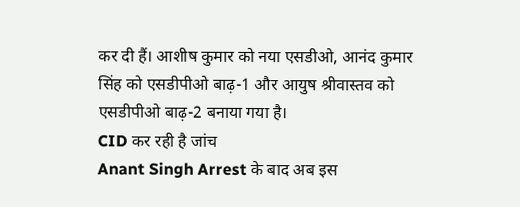कर दी हैं। आशीष कुमार को नया एसडीओ, आनंद कुमार सिंह को एसडीपीओ बाढ़-1 और आयुष श्रीवास्तव को एसडीपीओ बाढ़-2 बनाया गया है।
CID कर रही है जांच
Anant Singh Arrest के बाद अब इस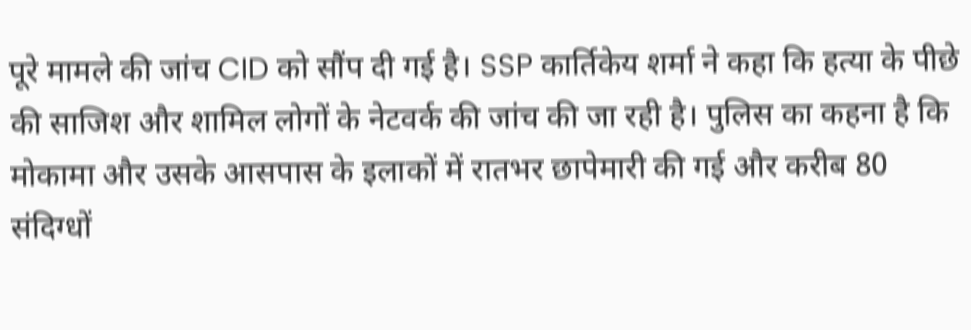पूरे मामले की जांच CID को सौंप दी गई है। SSP कार्तिकेय शर्मा ने कहा कि हत्या के पीछे की साजिश और शामिल लोगों के नेटवर्क की जांच की जा रही है। पुलिस का कहना है कि मोकामा और उसके आसपास के इलाकों में रातभर छापेमारी की गई और करीब 80 संदिग्धों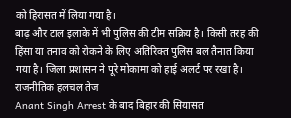को हिरासत में लिया गया है।
बाढ़ और टाल इलाके में भी पुलिस की टीम सक्रिय है। किसी तरह की हिंसा या तनाव को रोकने के लिए अतिरिक्त पुलिस बल तैनात किया गया है। जिला प्रशासन ने पूरे मोकामा को हाई अलर्ट पर रखा है।
राजनीतिक हलचल तेज
Anant Singh Arrest के बाद बिहार की सियासत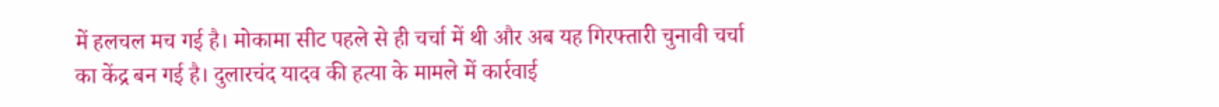में हलचल मच गई है। मोकामा सीट पहले से ही चर्चा में थी और अब यह गिरफ्तारी चुनावी चर्चा का केंद्र बन गई है। दुलारचंद यादव की हत्या के मामले में कार्रवाई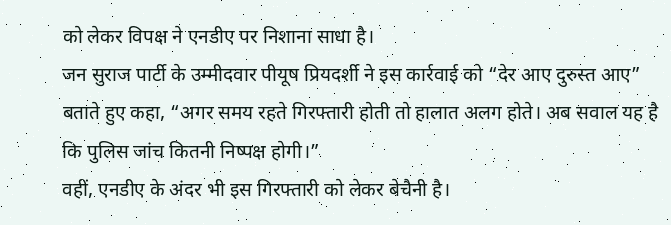को लेकर विपक्ष ने एनडीए पर निशाना साधा है।
जन सुराज पार्टी के उम्मीदवार पीयूष प्रियदर्शी ने इस कार्रवाई को “देर आए दुरुस्त आए” बताते हुए कहा, “अगर समय रहते गिरफ्तारी होती तो हालात अलग होते। अब सवाल यह है कि पुलिस जांच कितनी निष्पक्ष होगी।”
वहीं, एनडीए के अंदर भी इस गिरफ्तारी को लेकर बेचैनी है।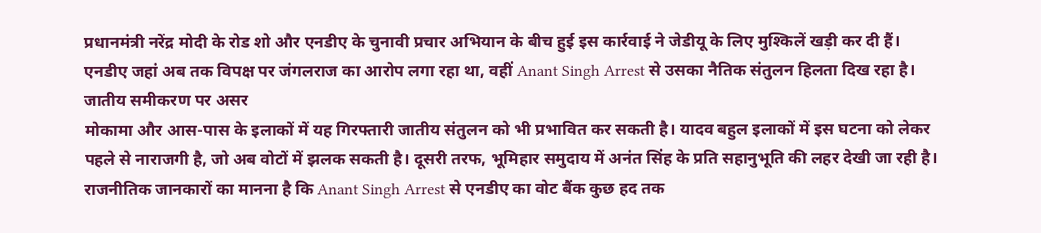प्रधानमंत्री नरेंद्र मोदी के रोड शो और एनडीए के चुनावी प्रचार अभियान के बीच हुई इस कार्रवाई ने जेडीयू के लिए मुश्किलें खड़ी कर दी हैं। एनडीए जहां अब तक विपक्ष पर जंगलराज का आरोप लगा रहा था, वहीं Anant Singh Arrest से उसका नैतिक संतुलन हिलता दिख रहा है।
जातीय समीकरण पर असर
मोकामा और आस-पास के इलाकों में यह गिरफ्तारी जातीय संतुलन को भी प्रभावित कर सकती है। यादव बहुल इलाकों में इस घटना को लेकर पहले से नाराजगी है, जो अब वोटों में झलक सकती है। दूसरी तरफ, भूमिहार समुदाय में अनंत सिंह के प्रति सहानुभूति की लहर देखी जा रही है।
राजनीतिक जानकारों का मानना है कि Anant Singh Arrest से एनडीए का वोट बैंक कुछ हद तक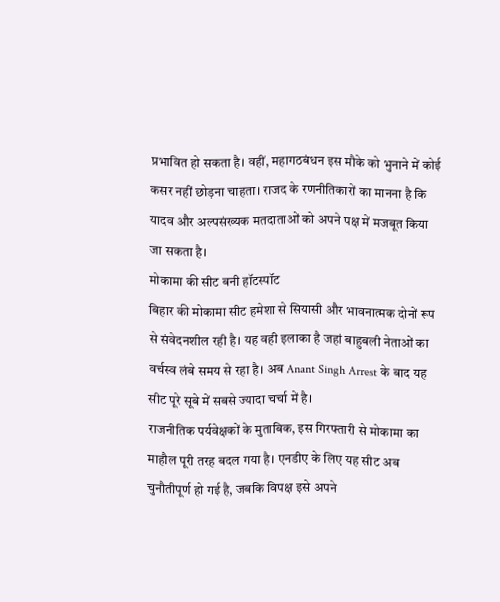प्रभावित हो सकता है। वहीं, महागठबंधन इस मौके को भुनाने में कोई कसर नहीं छोड़ना चाहता। राजद के रणनीतिकारों का मानना है कि यादव और अल्पसंख्यक मतदाताओं को अपने पक्ष में मजबूत किया जा सकता है।
मोकामा की सीट बनी हॉटस्पॉट
बिहार की मोकामा सीट हमेशा से सियासी और भावनात्मक दोनों रूप से संवेदनशील रही है। यह वही इलाका है जहां बाहुबली नेताओं का वर्चस्व लंबे समय से रहा है। अब Anant Singh Arrest के बाद यह सीट पूरे सूबे में सबसे ज्यादा चर्चा में है।
राजनीतिक पर्यवेक्षकों के मुताबिक, इस गिरफ्तारी से मोकामा का माहौल पूरी तरह बदल गया है। एनडीए के लिए यह सीट अब चुनौतीपूर्ण हो गई है, जबकि विपक्ष इसे अपने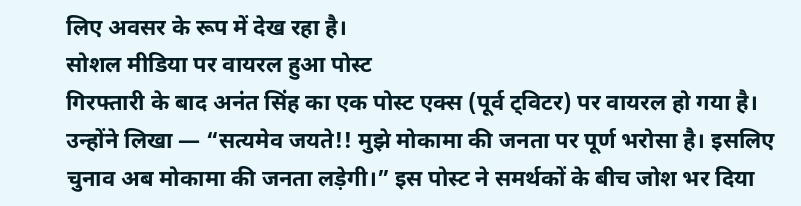लिए अवसर के रूप में देख रहा है।
सोशल मीडिया पर वायरल हुआ पोस्ट
गिरफ्तारी के बाद अनंत सिंह का एक पोस्ट एक्स (पूर्व ट्विटर) पर वायरल हो गया है। उन्होंने लिखा — “सत्यमेव जयते!! मुझे मोकामा की जनता पर पूर्ण भरोसा है। इसलिए चुनाव अब मोकामा की जनता लड़ेगी।” इस पोस्ट ने समर्थकों के बीच जोश भर दिया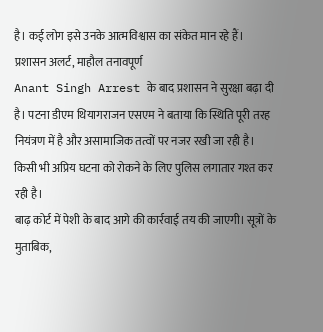है। कई लोग इसे उनके आत्मविश्वास का संकेत मान रहे हैं।
प्रशासन अलर्ट, माहौल तनावपूर्ण
Anant Singh Arrest के बाद प्रशासन ने सुरक्षा बढ़ा दी है। पटना डीएम थियागराजन एसएम ने बताया कि स्थिति पूरी तरह नियंत्रण में है और असामाजिक तत्वों पर नजर रखी जा रही है। किसी भी अप्रिय घटना को रोकने के लिए पुलिस लगातार गश्त कर रही है।
बाढ़ कोर्ट में पेशी के बाद आगे की कार्रवाई तय की जाएगी। सूत्रों के मुताबिक,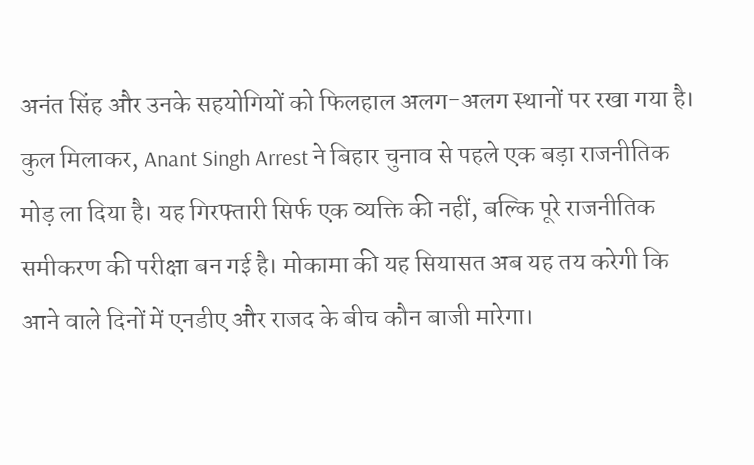अनंत सिंह और उनके सहयोगियों को फिलहाल अलग-अलग स्थानों पर रखा गया है।
कुल मिलाकर, Anant Singh Arrest ने बिहार चुनाव से पहले एक बड़ा राजनीतिक मोड़ ला दिया है। यह गिरफ्तारी सिर्फ एक व्यक्ति की नहीं, बल्कि पूरे राजनीतिक समीकरण की परीक्षा बन गई है। मोकामा की यह सियासत अब यह तय करेगी कि आने वाले दिनों में एनडीए और राजद के बीच कौन बाजी मारेगा।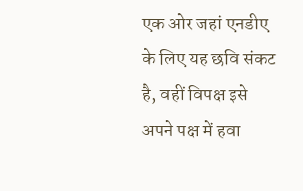एक ओर जहां एनडीए के लिए यह छवि संकट है, वहीं विपक्ष इसे अपने पक्ष में हवा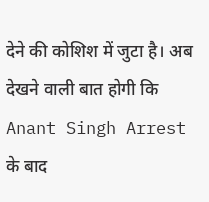देने की कोशिश में जुटा है। अब देखने वाली बात होगी कि Anant Singh Arrest के बाद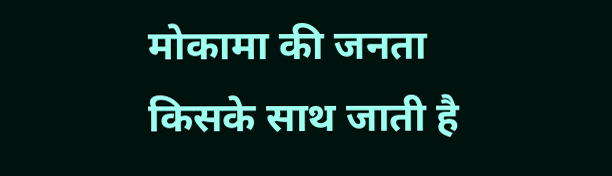मोकामा की जनता किसके साथ जाती है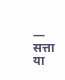— सत्ता या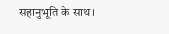सहानुभूति के साथ।